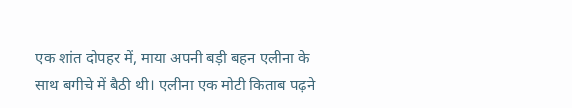एक शांत दोपहर में, माया अपनी बड़ी बहन एलीना के साथ बगीचे में बैठी थी। एलीना एक मोटी किताब पढ़ने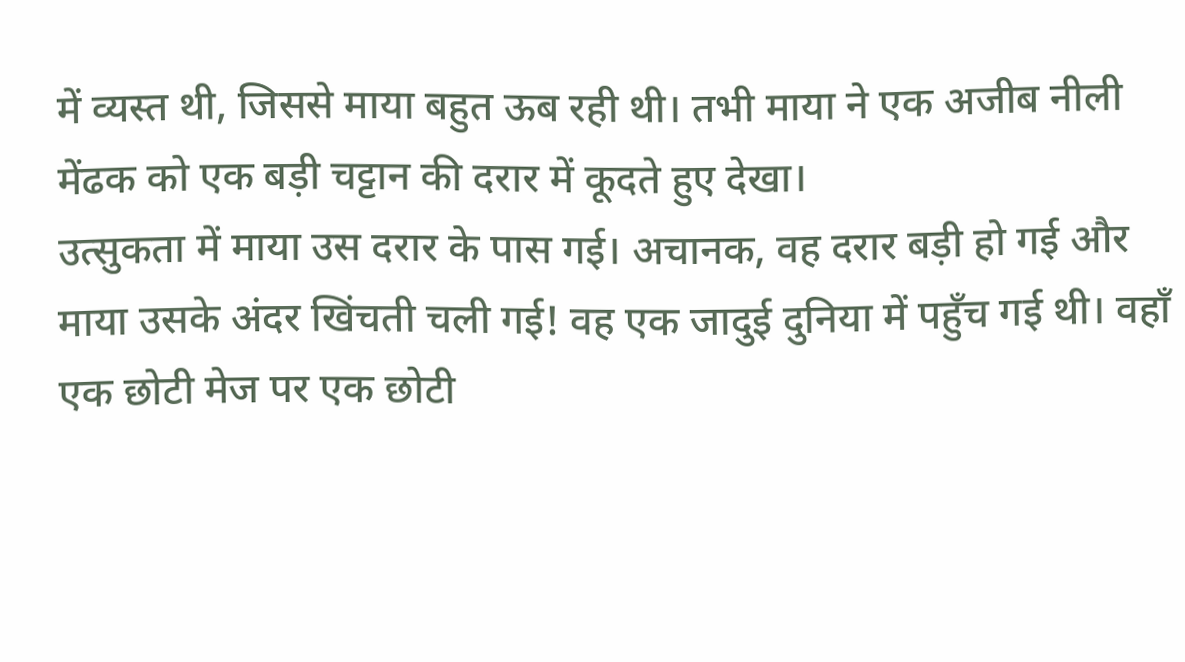में व्यस्त थी, जिससे माया बहुत ऊब रही थी। तभी माया ने एक अजीब नीली मेंढक को एक बड़ी चट्टान की दरार में कूदते हुए देखा।
उत्सुकता में माया उस दरार के पास गई। अचानक, वह दरार बड़ी हो गई और माया उसके अंदर खिंचती चली गई! वह एक जादुई दुनिया में पहुँच गई थी। वहाँ एक छोटी मेज पर एक छोटी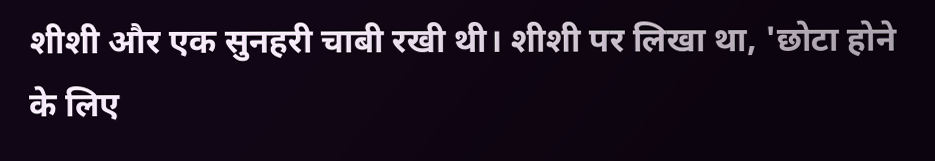शीशी और एक सुनहरी चाबी रखी थी। शीशी पर लिखा था, 'छोटा होने के लिए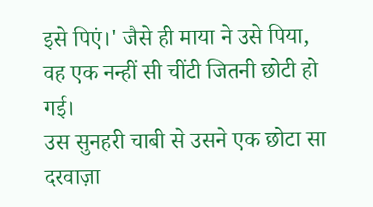इसे पिएं।' जैसे ही माया ने उसे पिया, वह एक नन्हीं सी चींटी जितनी छोटी हो गई।
उस सुनहरी चाबी से उसने एक छोटा सा दरवाज़ा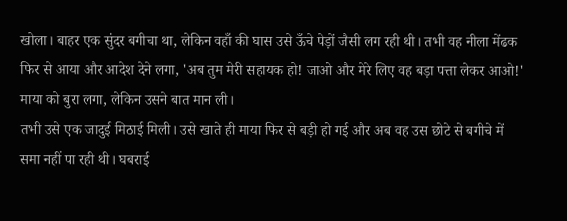खोला। बाहर एक सुंदर बगीचा था, लेकिन वहाँ की घास उसे ऊँचे पेड़ों जैसी लग रही थी। तभी वह नीला मेंढक फिर से आया और आदेश देने लगा, 'अब तुम मेरी सहायक हो! जाओ और मेरे लिए वह बड़ा पत्ता लेकर आओ!' माया को बुरा लगा, लेकिन उसने बात मान ली।
तभी उसे एक जादुई मिठाई मिली। उसे खाते ही माया फिर से बड़ी हो गई और अब वह उस छोटे से बगीचे में समा नहीं पा रही थी। घबराई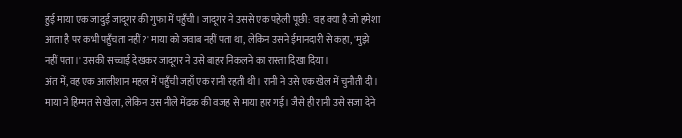हुई माया एक जादुई जादूगर की गुफा में पहुँची। जादूगर ने उससे एक पहेली पूछी: 'वह क्या है जो हमेशा आता है पर कभी पहुँचता नहीं?' माया को जवाब नहीं पता था, लेकिन उसने ईमानदारी से कहा, 'मुझे नहीं पता।' उसकी सच्चाई देखकर जादूगर ने उसे बाहर निकलने का रास्ता दिखा दिया।
अंत में, वह एक आलीशान महल में पहुँची जहाँ एक रानी रहती थी। रानी ने उसे एक खेल में चुनौती दी। माया ने हिम्मत से खेला, लेकिन उस नीले मेंढक की वजह से माया हार गई। जैसे ही रानी उसे सजा देने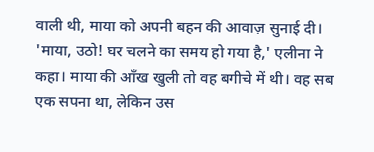वाली थी, माया को अपनी बहन की आवाज़ सुनाई दी।
'माया, उठो! घर चलने का समय हो गया है,' एलीना ने कहा। माया की आँख खुली तो वह बगीचे में थी। वह सब एक सपना था, लेकिन उस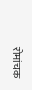रोमांचक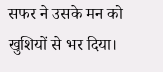सफर ने उसके मन को खुशियों से भर दिया।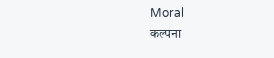Moral
कल्पना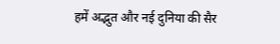हमें अद्भुत और नई दुनिया की सैर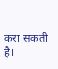करा सकती है।